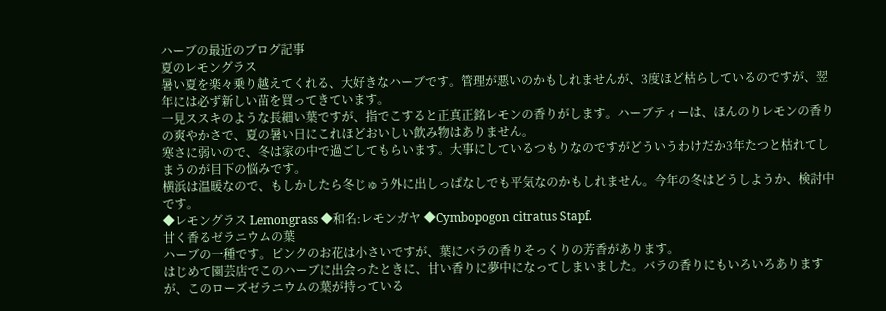ハーブの最近のブログ記事
夏のレモングラス
暑い夏を楽々乗り越えてくれる、大好きなハーブです。管理が悪いのかもしれませんが、3度ほど枯らしているのですが、翌年には必ず新しい苗を買ってきています。
一見ススキのような長細い葉ですが、指でこすると正真正銘レモンの香りがします。ハーブティーは、ほんのりレモンの香りの爽やかさで、夏の暑い日にこれほどおいしい飲み物はありません。
寒さに弱いので、冬は家の中で過ごしてもらいます。大事にしているつもりなのですがどういうわけだか3年たつと枯れてしまうのが目下の悩みです。
横浜は温暖なので、もしかしたら冬じゅう外に出しっぱなしでも平気なのかもしれません。今年の冬はどうしようか、検討中です。
◆レモングラス Lemongrass ◆和名:レモンガヤ ◆Cymbopogon citratus Stapf.
甘く香るゼラニウムの葉
ハーブの一種です。ピンクのお花は小さいですが、葉にバラの香りそっくりの芳香があります。
はじめて園芸店でこのハーブに出会ったときに、甘い香りに夢中になってしまいました。バラの香りにもいろいろありますが、このローズゼラニウムの葉が持っている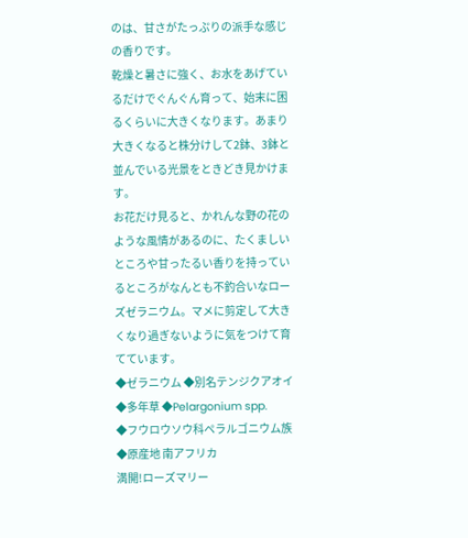のは、甘さがたっぷりの派手な感じの香りです。
乾燥と暑さに強く、お水をあげているだけでぐんぐん育って、始末に困るくらいに大きくなります。あまり大きくなると株分けして2鉢、3鉢と並んでいる光景をときどき見かけます。
お花だけ見ると、かれんな野の花のような風情があるのに、たくましいところや甘ったるい香りを持っているところがなんとも不釣合いなローズゼラニウム。マメに剪定して大きくなり過ぎないように気をつけて育てています。
◆ゼラニウム ◆別名テンジクアオイ ◆多年草 ◆Pelargonium spp.
◆フウロウソウ科ペラルゴニウム族 ◆原産地 南アフリカ
満開!ローズマリー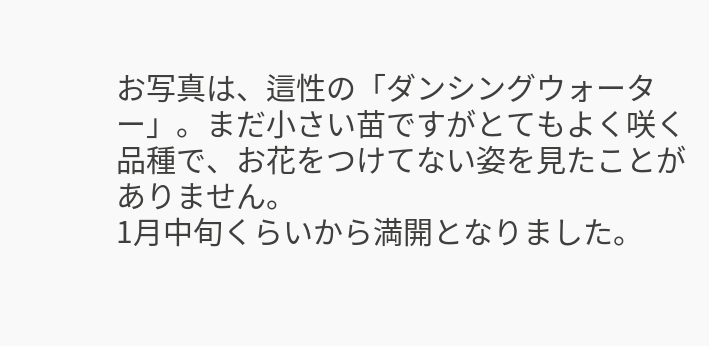お写真は、這性の「ダンシングウォーター」。まだ小さい苗ですがとてもよく咲く品種で、お花をつけてない姿を見たことがありません。
1月中旬くらいから満開となりました。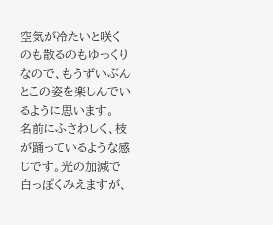空気が冷たいと咲くのも散るのもゆっくりなので、もうずいぶんとこの姿を楽しんでいるように思います。
名前にふさわしく、枝が踊っているような感じです。光の加減で白っぽくみえますが、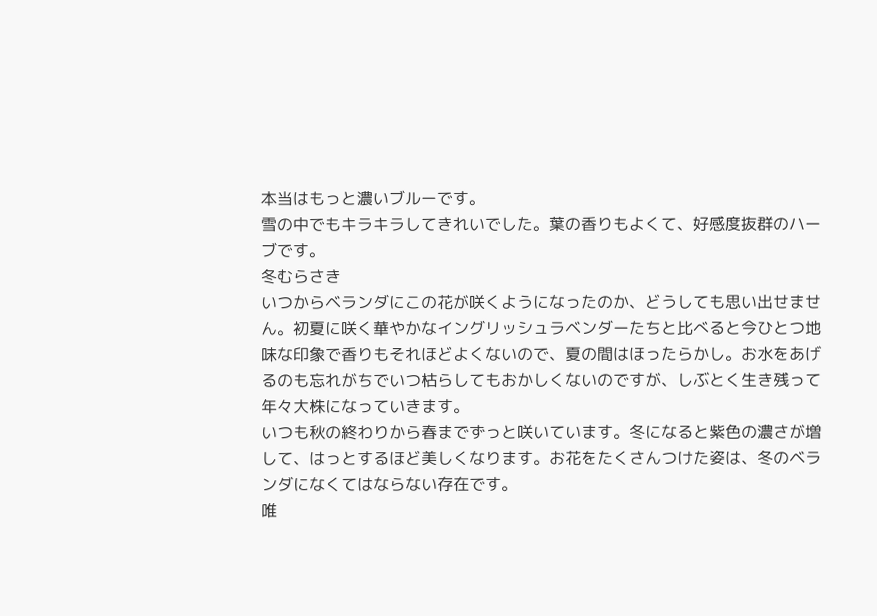本当はもっと濃いブルーです。
雪の中でもキラキラしてきれいでした。葉の香りもよくて、好感度抜群のハーブです。
冬むらさき
いつからベランダにこの花が咲くようになったのか、どうしても思い出せません。初夏に咲く華やかなイングリッシュラベンダーたちと比べると今ひとつ地味な印象で香りもそれほどよくないので、夏の間はほったらかし。お水をあげるのも忘れがちでいつ枯らしてもおかしくないのですが、しぶとく生き残って年々大株になっていきます。
いつも秋の終わりから春までずっと咲いています。冬になると紫色の濃さが増して、はっとするほど美しくなります。お花をたくさんつけた姿は、冬のベランダになくてはならない存在です。
唯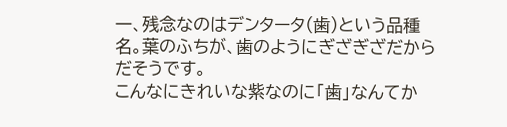一、残念なのはデンタータ(歯)という品種名。葉のふちが、歯のようにぎざぎざだからだそうです。
こんなにきれいな紫なのに「歯」なんてか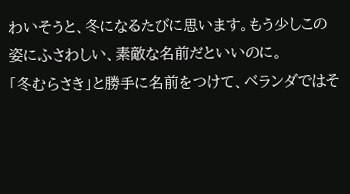わいそうと、冬になるたびに思います。もう少しこの姿にふさわしい、素敵な名前だといいのに。
「冬むらさき」と勝手に名前をつけて、ベランダではそ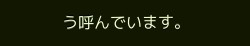う呼んでいます。